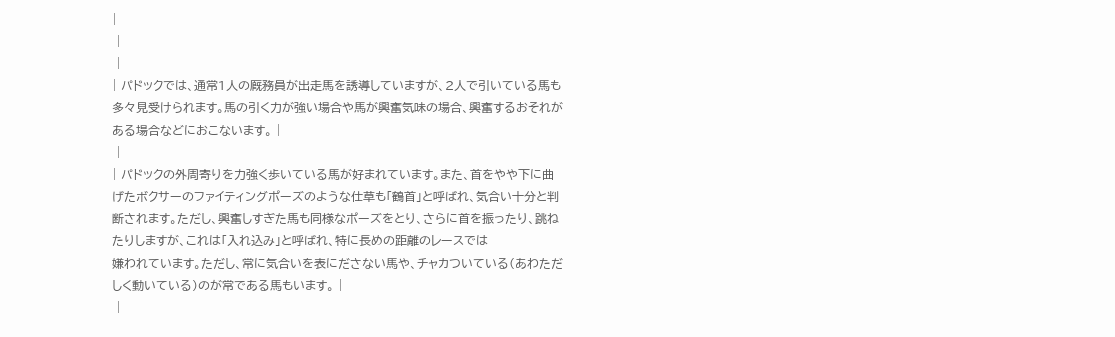|
 |
 |
| パドックでは、通常1人の厩務員が出走馬を誘導していますが、2人で引いている馬も多々見受けられます。馬の引く力が強い場合や馬が興奮気味の場合、興奮するおそれがある場合などにおこないます。 |
 |
| パドックの外周寄りを力強く歩いている馬が好まれています。また、首をやや下に曲げたボクサーのファイティングポーズのような仕草も「鶴首」と呼ばれ、気合い十分と判断されます。ただし、興奮しすぎた馬も同様なポーズをとり、さらに首を振ったり、跳ねたりしますが、これは「入れ込み」と呼ばれ、特に長めの距離のレースでは
嫌われています。ただし、常に気合いを表にださない馬や、チャカついている(あわただしく動いている)のが常である馬もいます。 |
 |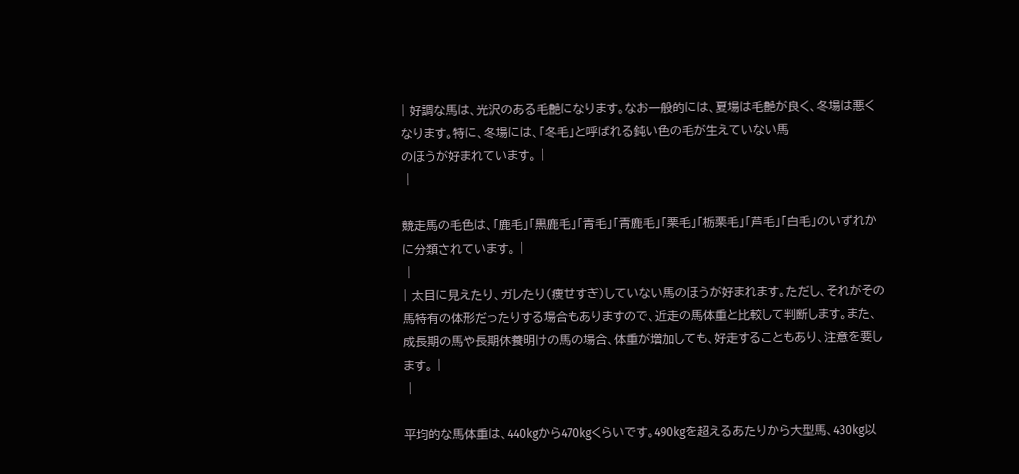| 好調な馬は、光沢のある毛艶になります。なお一般的には、夏場は毛艶が良く、冬場は悪くなります。特に、冬場には、「冬毛」と呼ばれる鈍い色の毛が生えていない馬
のほうが好まれています。 |
 |

競走馬の毛色は、「鹿毛」「黒鹿毛」「青毛」「青鹿毛」「栗毛」「栃栗毛」「芦毛」「白毛」のいずれかに分類されています。 |
 |
| 太目に見えたり、ガレたり(痩せすぎ)していない馬のほうが好まれます。ただし、それがその馬特有の体形だったりする場合もありますので、近走の馬体重と比較して判断します。また、成長期の馬や長期休養明けの馬の場合、体重が増加しても、好走することもあり、注意を要します。 |
 |

平均的な馬体重は、440kgから470kgくらいです。490kgを超えるあたりから大型馬、430kg以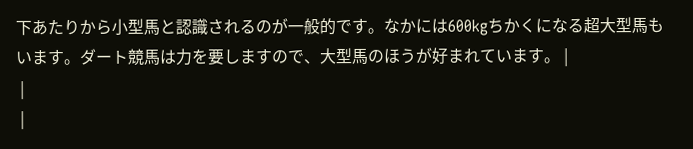下あたりから小型馬と認識されるのが一般的です。なかには600kgちかくになる超大型馬もいます。ダート競馬は力を要しますので、大型馬のほうが好まれています。 |
 |
 |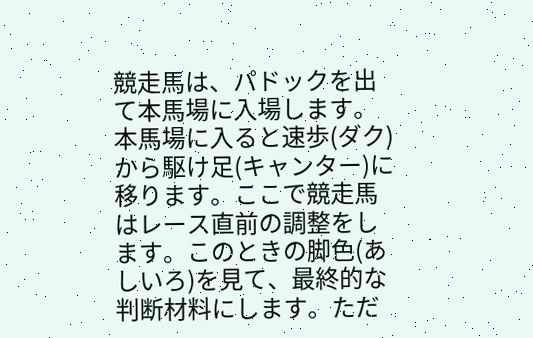競走馬は、パドックを出て本馬場に入場します。本馬場に入ると速歩(ダク)から駆け足(キャンター)に移ります。ここで競走馬はレース直前の調整をします。このときの脚色(あしいろ)を見て、最終的な判断材料にします。ただ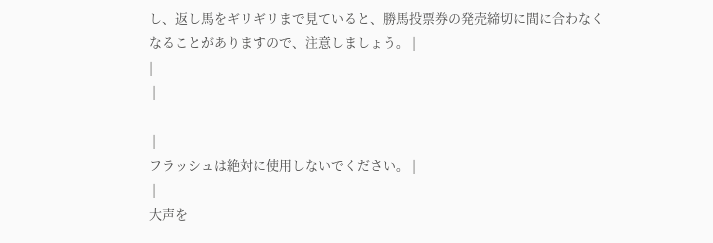し、返し馬をギリギリまで見ていると、勝馬投票券の発売締切に間に合わなくなることがありますので、注意しましょう。 |
|
 |

 |
フラッシュは絶対に使用しないでください。 |
 |
大声を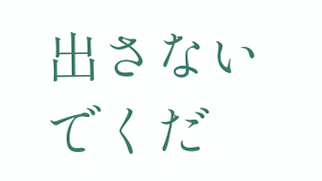出さないでくだ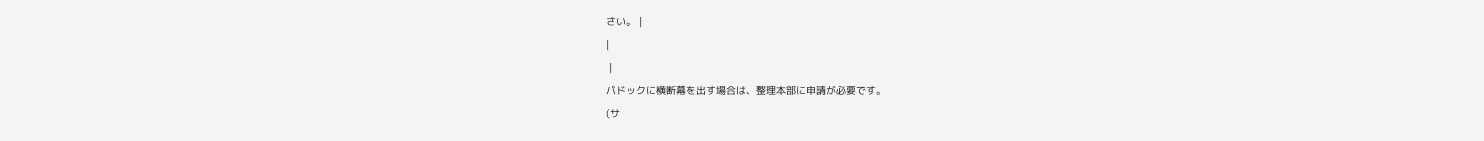さい。 |
|
 |
パドックに横断幕を出す場合は、整理本部に申請が必要です。
(サ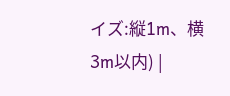イズ:縦1m、横3m以内) |